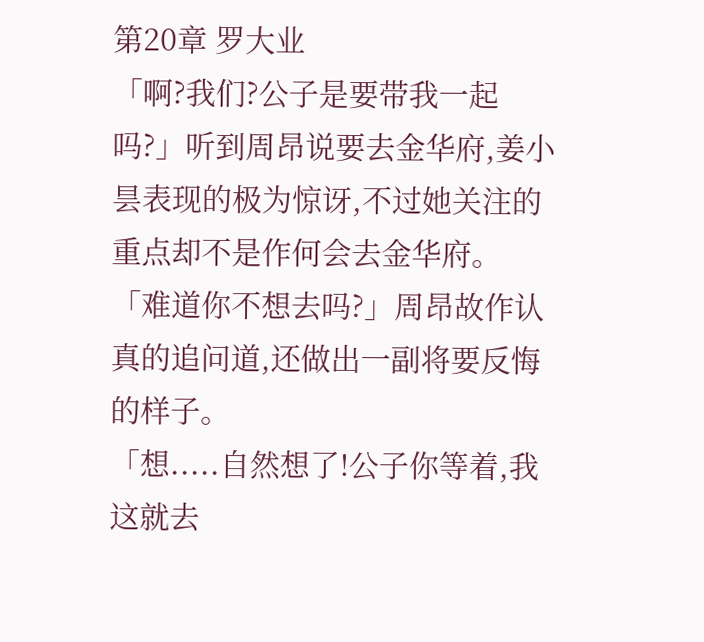第20章 罗大业
「啊?我们?公子是要带我一起吗?」听到周昂说要去金华府,姜小昙表现的极为惊讶,不过她关注的重点却不是作何会去金华府。
「难道你不想去吗?」周昂故作认真的追问道,还做出一副将要反悔的样子。
「想.....自然想了!公子你等着,我这就去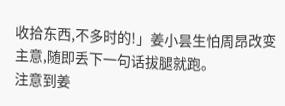收拾东西,不多时的!」姜小昙生怕周昂改变主意,随即丢下一句话拔腿就跑。
注意到姜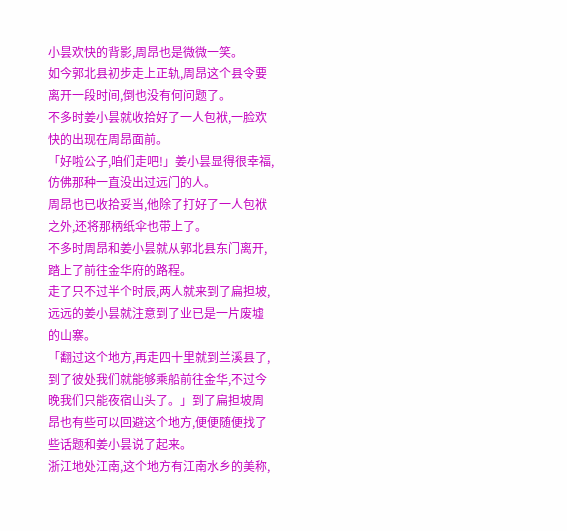小昙欢快的背影,周昂也是微微一笑。
如今郭北县初步走上正轨,周昂这个县令要离开一段时间,倒也没有何问题了。
不多时姜小昙就收拾好了一人包袱,一脸欢快的出现在周昂面前。
「好啦公子,咱们走吧!」姜小昙显得很幸福,仿佛那种一直没出过远门的人。
周昂也已收拾妥当,他除了打好了一人包袱之外,还将那柄纸伞也带上了。
不多时周昂和姜小昙就从郭北县东门离开,踏上了前往金华府的路程。
走了只不过半个时辰,两人就来到了扁担坡,远远的姜小昙就注意到了业已是一片废墟的山寨。
「翻过这个地方,再走四十里就到兰溪县了,到了彼处我们就能够乘船前往金华,不过今晚我们只能夜宿山头了。」到了扁担坡周昂也有些可以回避这个地方,便便随便找了些话题和姜小昙说了起来。
浙江地处江南,这个地方有江南水乡的美称,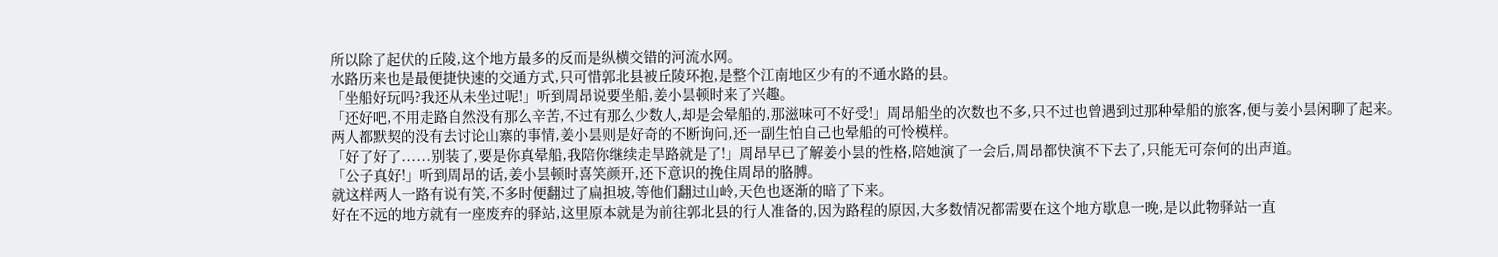所以除了起伏的丘陵,这个地方最多的反而是纵横交错的河流水网。
水路历来也是最便捷快速的交通方式,只可惜郭北县被丘陵环抱,是整个江南地区少有的不通水路的县。
「坐船好玩吗?我还从未坐过呢!」听到周昂说要坐船,姜小昙顿时来了兴趣。
「还好吧,不用走路自然没有那么辛苦,不过有那么少数人,却是会晕船的,那滋味可不好受!」周昂船坐的次数也不多,只不过也曾遇到过那种晕船的旅客,便与姜小昙闲聊了起来。
两人都默契的没有去讨论山寨的事情,姜小昙则是好奇的不断询问,还一副生怕自己也晕船的可怜模样。
「好了好了......别装了,要是你真晕船,我陪你继续走旱路就是了!」周昂早已了解姜小昙的性格,陪她演了一会后,周昂都快演不下去了,只能无可奈何的出声道。
「公子真好!」听到周昂的话,姜小昙顿时喜笑颜开,还下意识的挽住周昂的胳膊。
就这样两人一路有说有笑,不多时便翻过了扁担坡,等他们翻过山岭,天色也逐渐的暗了下来。
好在不远的地方就有一座废弃的驿站,这里原本就是为前往郭北县的行人准备的,因为路程的原因,大多数情况都需要在这个地方歇息一晚,是以此物驿站一直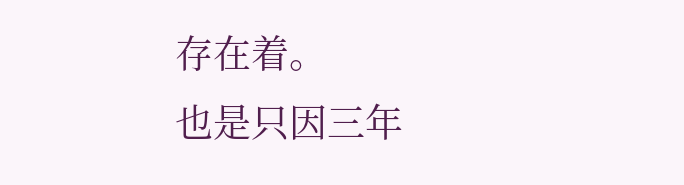存在着。
也是只因三年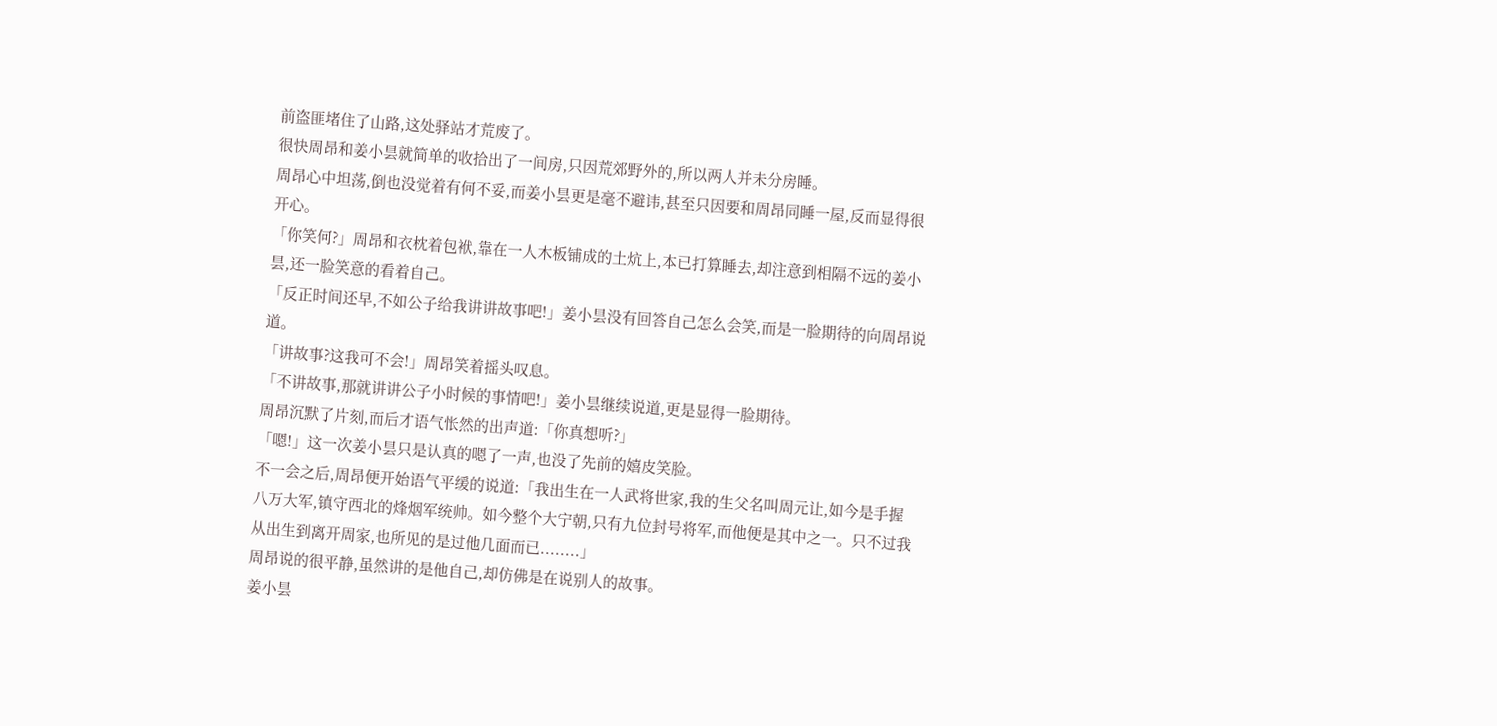前盗匪堵住了山路,这处驿站才荒废了。
很快周昂和姜小昙就简单的收拾出了一间房,只因荒郊野外的,所以两人并未分房睡。
周昂心中坦荡,倒也没觉着有何不妥,而姜小昙更是毫不避讳,甚至只因要和周昂同睡一屋,反而显得很开心。
「你笑何?」周昂和衣枕着包袱,靠在一人木板铺成的土炕上,本已打算睡去,却注意到相隔不远的姜小昙,还一脸笑意的看着自己。
「反正时间还早,不如公子给我讲讲故事吧!」姜小昙没有回答自己怎么会笑,而是一脸期待的向周昂说道。
「讲故事?这我可不会!」周昂笑着摇头叹息。
「不讲故事,那就讲讲公子小时候的事情吧!」姜小昙继续说道,更是显得一脸期待。
周昂沉默了片刻,而后才语气怅然的出声道:「你真想听?」
「嗯!」这一次姜小昙只是认真的嗯了一声,也没了先前的嬉皮笑脸。
不一会之后,周昂便开始语气平缓的说道:「我出生在一人武将世家,我的生父名叫周元让,如今是手握八万大军,镇守西北的烽烟军统帅。如今整个大宁朝,只有九位封号将军,而他便是其中之一。只不过我从出生到离开周家,也所见的是过他几面而已........」
周昂说的很平静,虽然讲的是他自己,却仿佛是在说别人的故事。
姜小昙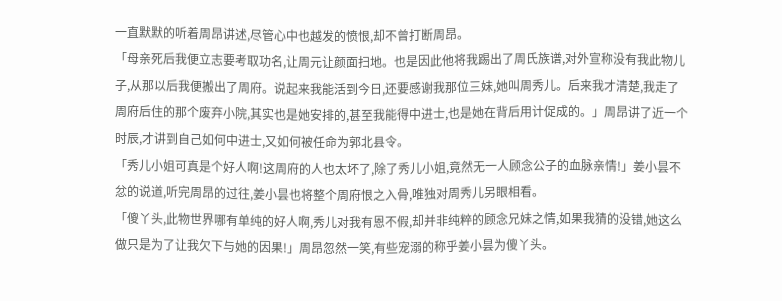一直默默的听着周昂讲述,尽管心中也越发的愤恨,却不曾打断周昂。
「母亲死后我便立志要考取功名,让周元让颜面扫地。也是因此他将我踢出了周氏族谱,对外宣称没有我此物儿子,从那以后我便搬出了周府。说起来我能活到今日,还要感谢我那位三妹,她叫周秀儿。后来我才清楚,我走了周府后住的那个废弃小院,其实也是她安排的,甚至我能得中进士,也是她在背后用计促成的。」周昂讲了近一个时辰,才讲到自己如何中进士,又如何被任命为郭北县令。
「秀儿小姐可真是个好人啊!这周府的人也太坏了,除了秀儿小姐,竟然无一人顾念公子的血脉亲情!」姜小昙不忿的说道,听完周昂的过往,姜小昙也将整个周府恨之入骨,唯独对周秀儿另眼相看。
「傻丫头,此物世界哪有单纯的好人啊,秀儿对我有恩不假,却并非纯粹的顾念兄妹之情,如果我猜的没错,她这么做只是为了让我欠下与她的因果!」周昂忽然一笑,有些宠溺的称乎姜小昙为傻丫头。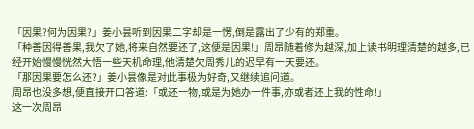「因果?何为因果?」姜小昙听到因果二字却是一愣,倒是露出了少有的郑重。
「种善因得善果,我欠了她,将来自然要还了,这便是因果!」周昂随着修为越深,加上读书明理清楚的越多,已经开始慢慢恍然大悟一些天机命理,他清楚欠周秀儿的迟早有一天要还。
「那因果要怎么还?」姜小昙像是对此事极为好奇,又继续追问道。
周昂也没多想,便直接开口答道:「或还一物,或是为她办一件事,亦或者还上我的性命!」
这一次周昂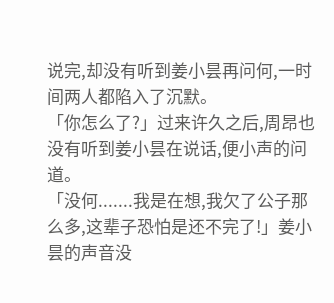说完,却没有听到姜小昙再问何,一时间两人都陷入了沉默。
「你怎么了?」过来许久之后,周昂也没有听到姜小昙在说话,便小声的问道。
「没何.......我是在想,我欠了公子那么多,这辈子恐怕是还不完了!」姜小昙的声音没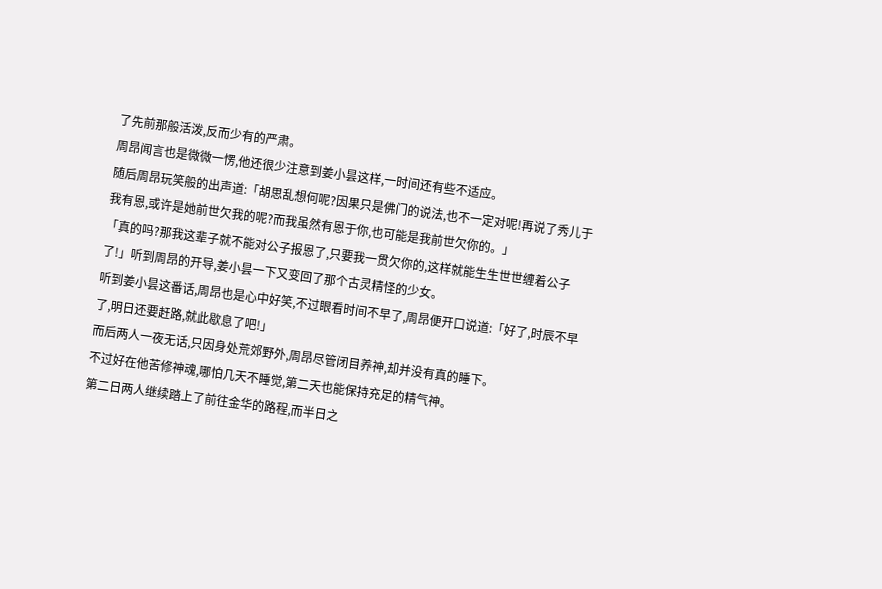了先前那般活泼,反而少有的严肃。
周昂闻言也是微微一愣,他还很少注意到姜小昙这样,一时间还有些不适应。
随后周昂玩笑般的出声道:「胡思乱想何呢?因果只是佛门的说法,也不一定对呢!再说了秀儿于我有恩,或许是她前世欠我的呢?而我虽然有恩于你,也可能是我前世欠你的。」
「真的吗?那我这辈子就不能对公子报恩了,只要我一贯欠你的,这样就能生生世世缠着公子了!」听到周昂的开导,姜小昙一下又变回了那个古灵精怪的少女。
听到姜小昙这番话,周昂也是心中好笑,不过眼看时间不早了,周昂便开口说道:「好了,时辰不早了,明日还要赶路,就此歇息了吧!」
而后两人一夜无话,只因身处荒郊野外,周昂尽管闭目养神,却并没有真的睡下。
不过好在他苦修神魂,哪怕几天不睡觉,第二天也能保持充足的精气神。
第二日两人继续踏上了前往金华的路程,而半日之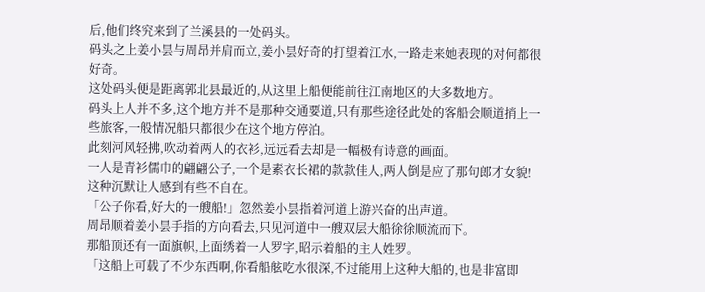后,他们终究来到了兰溪县的一处码头。
码头之上姜小昙与周昂并肩而立,姜小昙好奇的打望着江水,一路走来她表现的对何都很好奇。
这处码头便是距离郭北县最近的,从这里上船便能前往江南地区的大多数地方。
码头上人并不多,这个地方并不是那种交通要道,只有那些途径此处的客船会顺道捎上一些旅客,一般情况船只都很少在这个地方停泊。
此刻河风轻拂,吹动着两人的衣衫,远远看去却是一幅极有诗意的画面。
一人是青衫儒巾的翩翩公子,一个是素衣长裙的款款佳人,两人倒是应了那句郎才女貌!
这种沉默让人感到有些不自在。
「公子你看,好大的一艘船!」忽然姜小昙指着河道上游兴奋的出声道。
周昂顺着姜小昙手指的方向看去,只见河道中一艘双层大船徐徐顺流而下。
那船顶还有一面旗帜,上面绣着一人罗字,昭示着船的主人姓罗。
「这船上可载了不少东西啊,你看船舷吃水很深,不过能用上这种大船的,也是非富即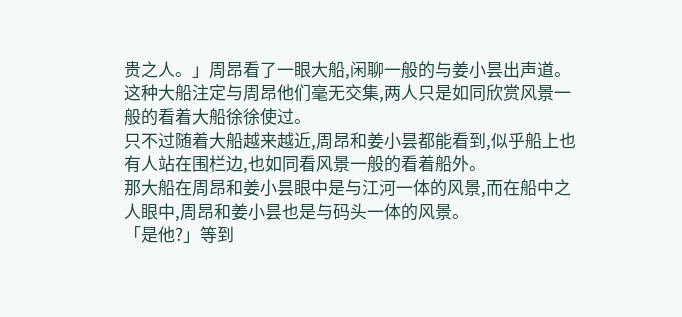贵之人。」周昂看了一眼大船,闲聊一般的与姜小昙出声道。
这种大船注定与周昂他们毫无交集,两人只是如同欣赏风景一般的看着大船徐徐使过。
只不过随着大船越来越近,周昂和姜小昙都能看到,似乎船上也有人站在围栏边,也如同看风景一般的看着船外。
那大船在周昂和姜小昙眼中是与江河一体的风景,而在船中之人眼中,周昂和姜小昙也是与码头一体的风景。
「是他?」等到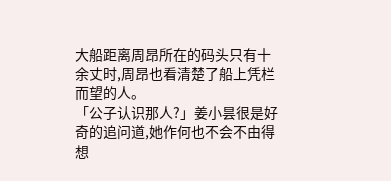大船距离周昂所在的码头只有十余丈时,周昂也看清楚了船上凭栏而望的人。
「公子认识那人?」姜小昙很是好奇的追问道,她作何也不会不由得想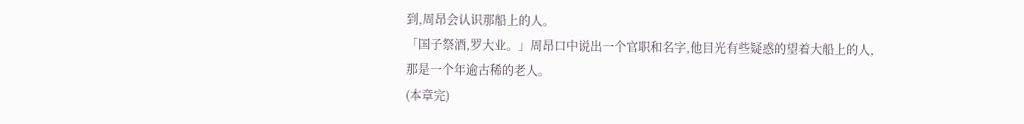到,周昂会认识那船上的人。
「国子祭酒,罗大业。」周昂口中说出一个官职和名字,他目光有些疑惑的望着大船上的人,那是一个年逾古稀的老人。
(本章完)